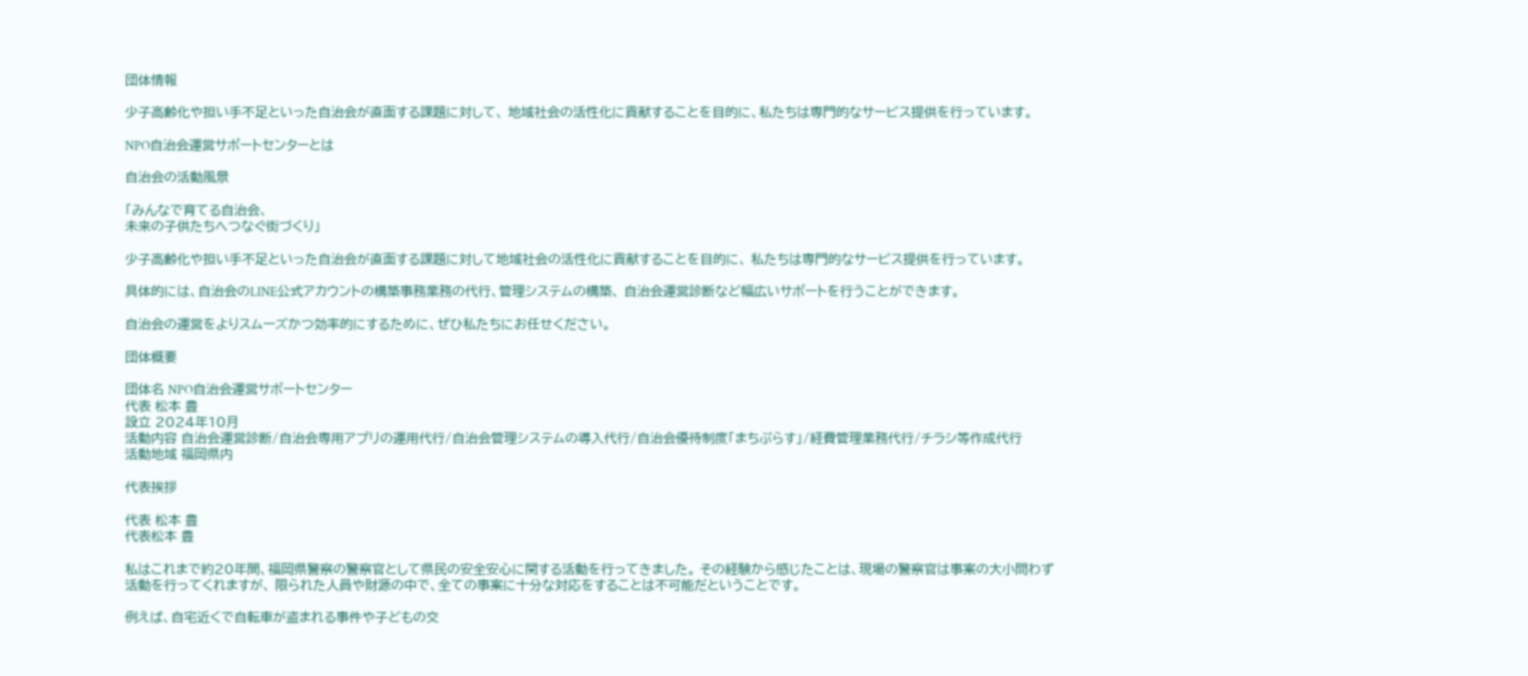団体情報

少子高齢化や担い手不足といった自治会が直面する課題に対して、 地域社会の活性化に貢献することを目的に、私たちは専門的なサービス提供を行っています。

NPO自治会運営サポートセンターとは

自治会の活動風景

「みんなで育てる自治会、
未来の子供たちへつなぐ街づくり」

少子高齢化や担い手不足といった自治会が直面する課題に対して地域社会の活性化に貢献することを目的に、 私たちは専門的なサービス提供を行っています。

具体的には、自治会のLINE公式アカウントの構築事務業務の代行、管理システムの構築、 自治会運営診断など幅広いサポートを行うことができます。

自治会の運営をよりスムーズかつ効率的にするために、ぜひ私たちにお任せください。

団体概要

団体名 NPO自治会運営サポートセンター
代表 松本 豊
設立 2024年10月
活動内容 自治会運営診断/自治会専用アプリの運用代行/自治会管理システムの導入代行/自治会優待制度「まちぷらす」/経費管理業務代行/チラシ等作成代行
活動地域 福岡県内

代表挨拶

代表 松本 豊
代表松本 豊

私はこれまで約20年間、福岡県警察の警察官として県民の安全安心に関する活動を行ってきました。 その経験から感じたことは、現場の警察官は事案の大小問わず活動を行ってくれますが、 限られた人員や財源の中で、全ての事案に十分な対応をすることは不可能だということです。

例えば、自宅近くで自転車が盗まれる事件や子どもの交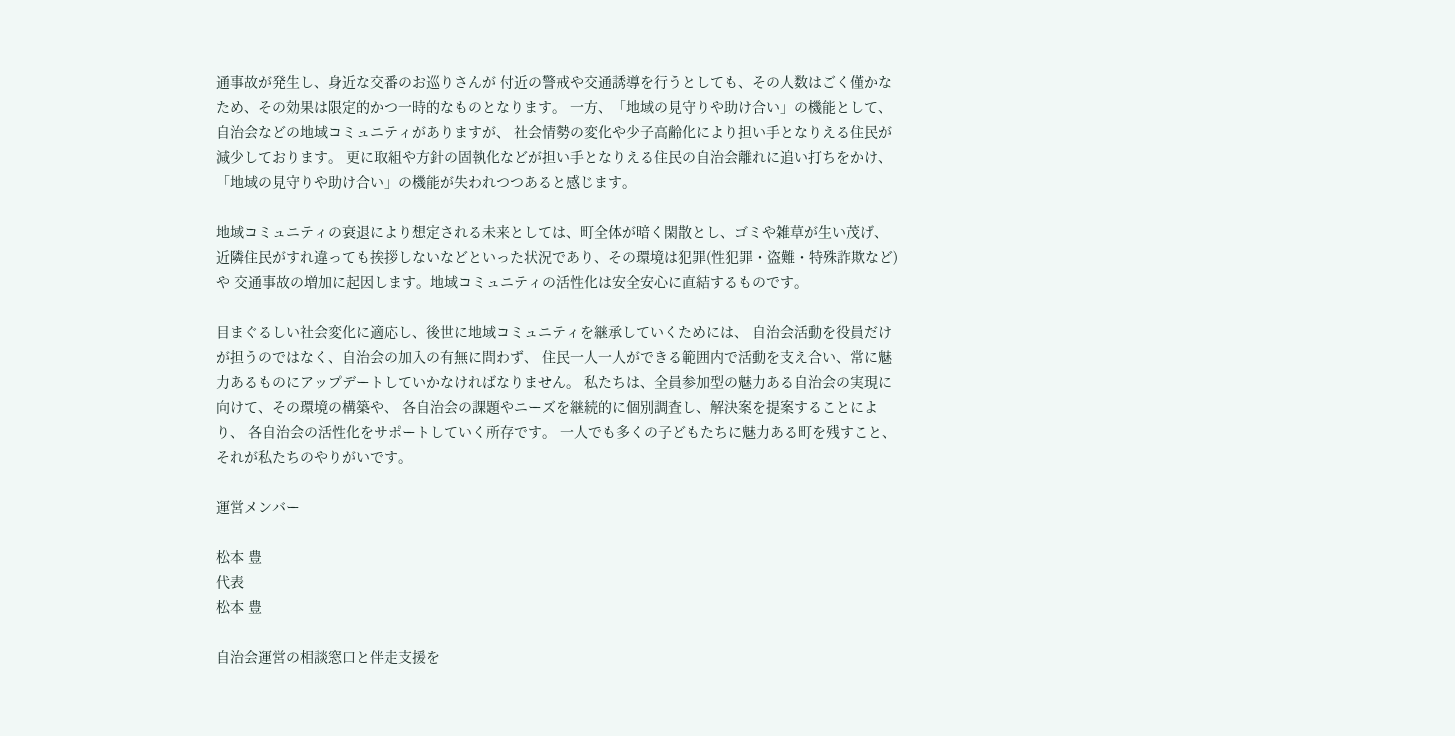通事故が発生し、身近な交番のお巡りさんが 付近の警戒や交通誘導を行うとしても、その人数はごく僅かなため、その効果は限定的かつ一時的なものとなります。 一方、「地域の見守りや助け合い」の機能として、自治会などの地域コミュニティがありますが、 社会情勢の変化や少子高齢化により担い手となりえる住民が減少しております。 更に取組や方針の固執化などが担い手となりえる住民の自治会離れに追い打ちをかけ、 「地域の見守りや助け合い」の機能が失われつつあると感じます。

地域コミュニティの衰退により想定される未来としては、町全体が暗く閑散とし、ゴミや雑草が生い茂げ、 近隣住民がすれ違っても挨拶しないなどといった状況であり、その環境は犯罪(性犯罪・盗難・特殊詐欺など)や 交通事故の増加に起因します。地域コミュニティの活性化は安全安心に直結するものです。

目まぐるしい社会変化に適応し、後世に地域コミュニティを継承していくためには、 自治会活動を役員だけが担うのではなく、自治会の加入の有無に問わず、 住民一人一人ができる範囲内で活動を支え合い、常に魅力あるものにアップデートしていかなければなりません。 私たちは、全員参加型の魅力ある自治会の実現に向けて、その環境の構築や、 各自治会の課題やニーズを継続的に個別調査し、解決案を提案することにより、 各自治会の活性化をサポートしていく所存です。 一人でも多くの子どもたちに魅力ある町を残すこと、それが私たちのやりがいです。

運営メンバー

松本 豊
代表
松本 豊

自治会運営の相談窓口と伴走支援を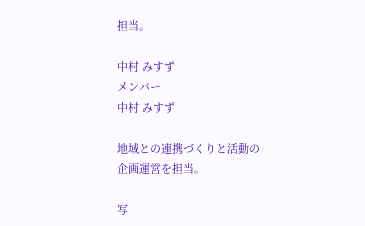担当。

中村 みすず
メンバー
中村 みすず

地域との連携づくりと活動の企画運営を担当。

写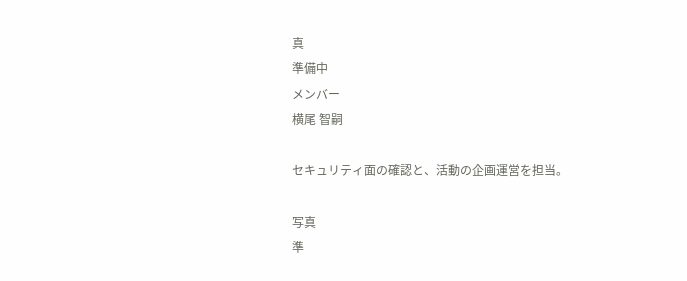真
準備中
メンバー
横尾 智嗣

セキュリティ面の確認と、活動の企画運営を担当。

写真
準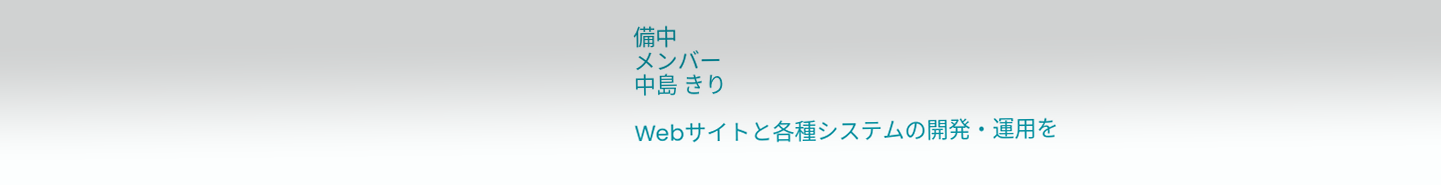備中
メンバー
中島 きり

Webサイトと各種システムの開発・運用を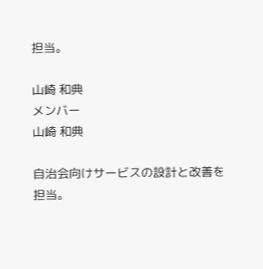担当。

山崎 和典
メンバー
山崎 和典

自治会向けサービスの設計と改善を担当。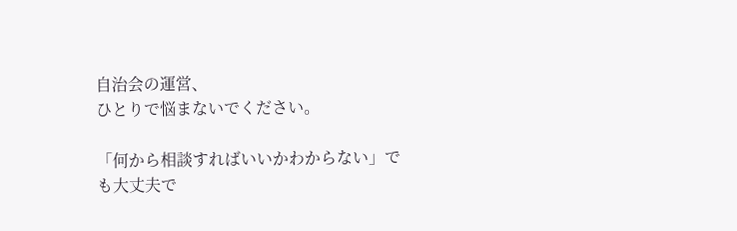自治会の運営、
ひとりで悩まないでください。

「何から相談すればいいかわからない」でも大丈夫で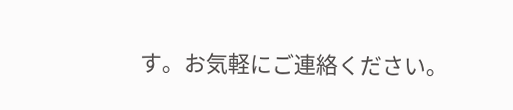す。お気軽にご連絡ください。